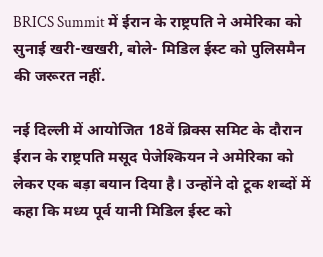BRICS Summit में ईरान के राष्ट्रपति ने अमेरिका को सुनाई खरी-खखरी, बोले- मिडिल ईस्ट को पुलिसमैन की जरूरत नहीं.

नई दिल्ली में आयोजित 18वें ब्रिक्स समिट के दौरान ईरान के राष्ट्रपति मसूद पेजेश्कियन ने अमेरिका को लेकर एक बड़ा बयान दिया है। उन्होंने दो टूक शब्दों में कहा कि मध्य पूर्व यानी मिडिल ईस्ट को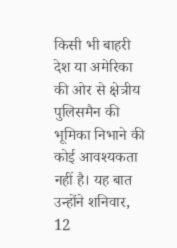किसी भी बाहरी देश या अमेरिका की ओर से क्षेत्रीय पुलिसमैन की भूमिका निभाने की कोई आवश्यकता नहीं है। यह बात उन्होंने शनिवार, 12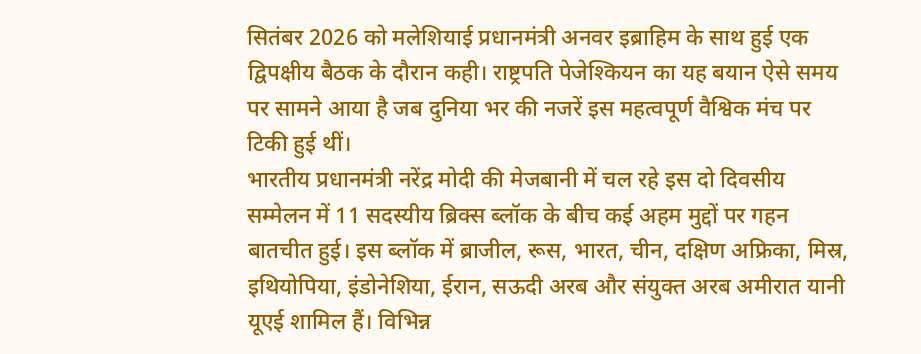सितंबर 2026 को मलेशियाई प्रधानमंत्री अनवर इब्राहिम के साथ हुई एक द्विपक्षीय बैठक के दौरान कही। राष्ट्रपति पेजेश्कियन का यह बयान ऐसे समय पर सामने आया है जब दुनिया भर की नजरें इस महत्वपूर्ण वैश्विक मंच पर टिकी हुई थीं।
भारतीय प्रधानमंत्री नरेंद्र मोदी की मेजबानी में चल रहे इस दो दिवसीय सम्मेलन में 11 सदस्यीय ब्रिक्स ब्लॉक के बीच कई अहम मुद्दों पर गहन बातचीत हुई। इस ब्लॉक में ब्राजील, रूस, भारत, चीन, दक्षिण अफ्रिका, मिस्र, इथियोपिया, इंडोनेशिया, ईरान, सऊदी अरब और संयुक्त अरब अमीरात यानी यूएई शामिल हैं। विभिन्न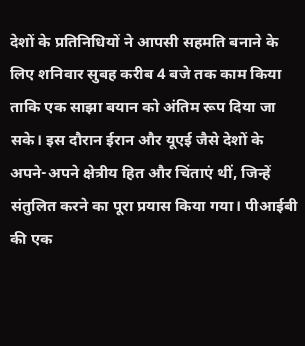देशों के प्रतिनिधियों ने आपसी सहमति बनाने के लिए शनिवार सुबह करीब 4 बजे तक काम किया ताकि एक साझा बयान को अंतिम रूप दिया जा सके। इस दौरान ईरान और यूएई जैसे देशों के अपने-अपने क्षेत्रीय हित और चिंताएं थीं, जिन्हें संतुलित करने का पूरा प्रयास किया गया। पीआईबी की एक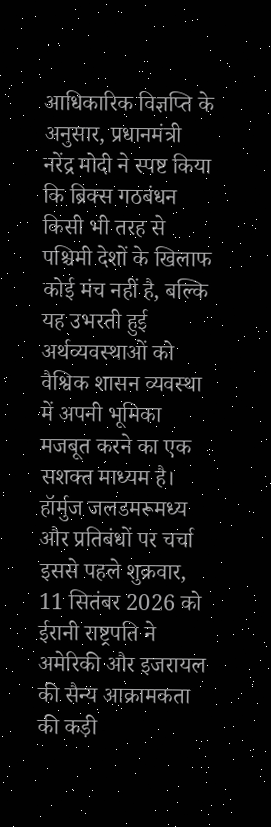आधिकारिक विज्ञप्ति के अनुसार, प्रधानमंत्री नरेंद्र मोदी ने स्पष्ट किया कि ब्रिक्स गठबंधन किसी भी तरह से पश्चिमी देशों के खिलाफ कोई मंच नहीं है, बल्कि यह उभरती हुई अर्थव्यवस्थाओं को वैश्विक शासन व्यवस्था में अपनी भूमिका मजबूत करने का एक सशक्त माध्यम है।
हॉर्मुज जलडमरूमध्य और प्रतिबंधों पर चर्चा
इससे पहले शुक्रवार, 11 सितंबर 2026 को ईरानी राष्ट्रपति ने अमेरिकी और इजरायल की सैन्य आक्रामकता की कड़ी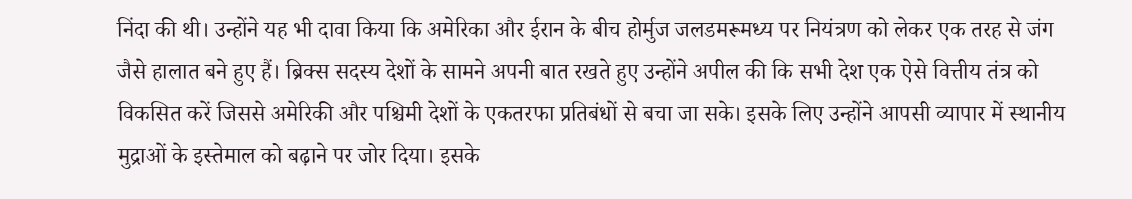निंदा की थी। उन्होंने यह भी दावा किया कि अमेरिका और ईरान के बीच होर्मुज जलडमरूमध्य पर नियंत्रण को लेकर एक तरह से जंग जैसे हालात बने हुए हैं। ब्रिक्स सदस्य देशों के सामने अपनी बात रखते हुए उन्होंने अपील की कि सभी देश एक ऐसे वित्तीय तंत्र को विकसित करें जिससे अमेरिकी और पश्चिमी देशों के एकतरफा प्रतिबंधों से बचा जा सके। इसके लिए उन्होंने आपसी व्यापार में स्थानीय मुद्राओं के इस्तेमाल को बढ़ाने पर जोर दिया। इसके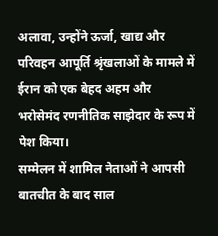अलावा, उन्होंने ऊर्जा, खाद्य और परिवहन आपूर्ति श्रृंखलाओं के मामले में ईरान को एक बेहद अहम और भरोसेमंद रणनीतिक साझेदार के रूप में पेश किया।
सम्मेलन में शामिल नेताओं ने आपसी बातचीत के बाद साल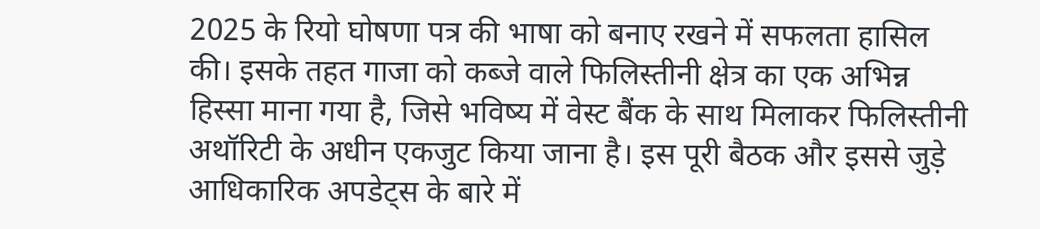2025 के रियो घोषणा पत्र की भाषा को बनाए रखने में सफलता हासिल की। इसके तहत गाजा को कब्जे वाले फिलिस्तीनी क्षेत्र का एक अभिन्न हिस्सा माना गया है, जिसे भविष्य में वेस्ट बैंक के साथ मिलाकर फिलिस्तीनी अथॉरिटी के अधीन एकजुट किया जाना है। इस पूरी बैठक और इससे जुड़े आधिकारिक अपडेट्स के बारे में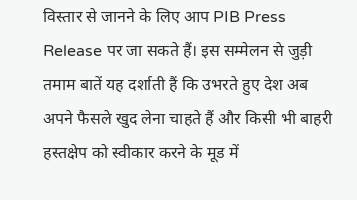विस्तार से जानने के लिए आप PIB Press Release पर जा सकते हैं। इस सम्मेलन से जुड़ी तमाम बातें यह दर्शाती हैं कि उभरते हुए देश अब अपने फैसले खुद लेना चाहते हैं और किसी भी बाहरी हस्तक्षेप को स्वीकार करने के मूड में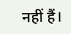नहीं हैं।